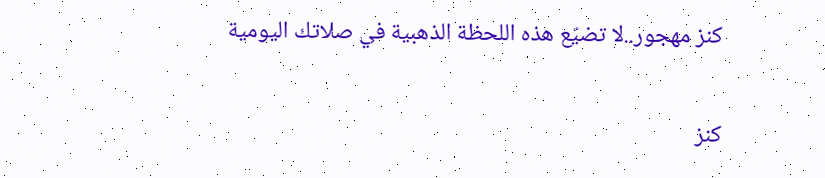كنز مهجور..لا تضيّع هذه اللحظة الذهبية في صلاتك اليومية

كنز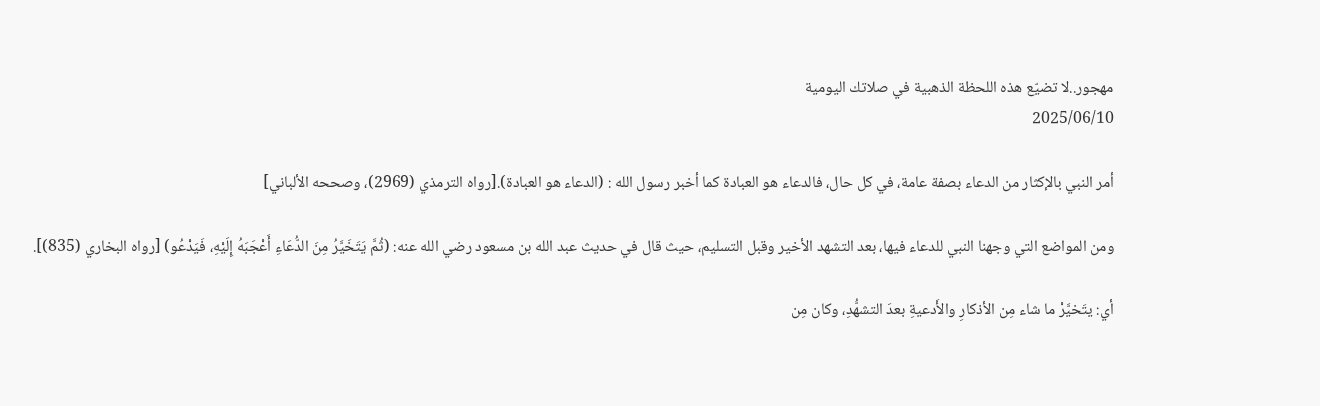مهجور..لا تضيّع هذه اللحظة الذهبية في صلاتك اليومية
2025/06/10

أمر النبي بالإكثار من الدعاء بصفة عامة، في كل حال، فالدعاء هو العبادة كما أخبر رسول الله : (الدعاء هو العبادة).[رواه الترمذي (2969)، وصححه الألباني]

ومن المواضع التي وجهنا النبي للدعاء فيها، بعد التشهد الأخير وقبل التسليم، حيث قال في حديث عبد الله بن مسعود رضي الله عنه: (ثُمَّ يَتَخَيَّرُ مِنَ الدُّعَاءِ أَعْجَبَهُ إِلَيْهِ، فَيَدْعُو) [رواه البخاري (835)].

أي: يتَخيَّرْ ما شاء مِن الأذكارِ والأَدعيةِ بعدَ التشهُّدِ، وكان مِن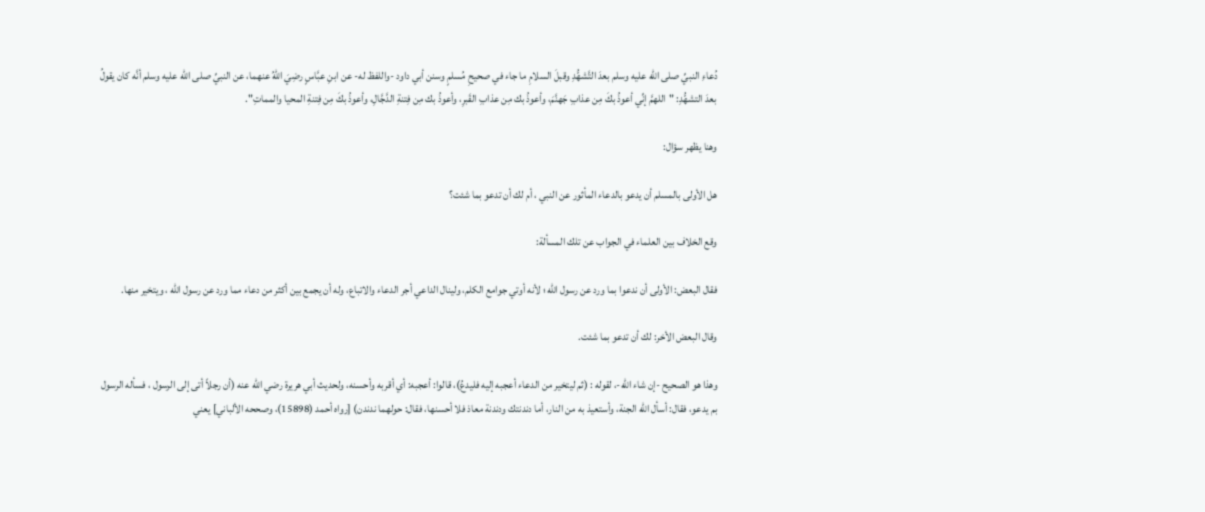دُعاءِ النبيِّ صلى الله عليه وسلم بعدَ التَّشهُّدِ وقبلَ السلامِ ما جاء في صحيحِ مُسلمٍ وسنن أبي داود -واللفظ له- عن ابنِ عبَّاسٍ رضِيَ اللهُ عنهما، عن النبيِّ صلى الله عليه وسلم أنَّه كان يقولُ بعدَ التشهُّدِ: "اللهمَّ إنِّي أعوذُ بكَ مِن عذابِ جَهنَّمَ، وأعوذُ بك مِن عذابِ القَبرِ، وأعوذُ بك مِن فِتنةِ الدَّجَّالِ، وأعوذُ بكَ مِن فِتنةِ المحيا والمماتِ".

وهنا يظهر سؤال:

هل الأولى بالمسلم أن يدعو بالدعاء المأثور عن النبي ، أم لك أن تدعو بما شئت؟

وقع الخلاف بين العلماء في الجواب عن تلك المسألة:

فقال البعض: الأولى أن ندعوا بما ورد عن رسول الله ؛ لأنه أوتي جوامع الكلم، ولينال الداعي أجر الدعاء والاتباع، وله أن يجمع بين أكثر من دعاء مما ورد عن رسول الله ، ويتخير منها.

وقال البعض الأخر: لك أن تدعو بما شئت.

وهذا هو الصحيح -إن شاء الله-، لقوله : (ثم ليتخير من الدعاء أعجبه إليه فليدعُ)، قالوا: أعجبه: أي أقربه وأحسنه، ولحديث أبي هريرة رضي الله عنه (أن رجلاً أتى إلى الرسول ، فسأله الرسول بم يدعو، فقال: أسأل الله الجنة، وأستعيذ به من النار، أما دندنتك ودندنة معاذ فلا أحسنها، فقال: حولهما ندندن) [رواه أحمد (15898)، وصححه الألباني] يعني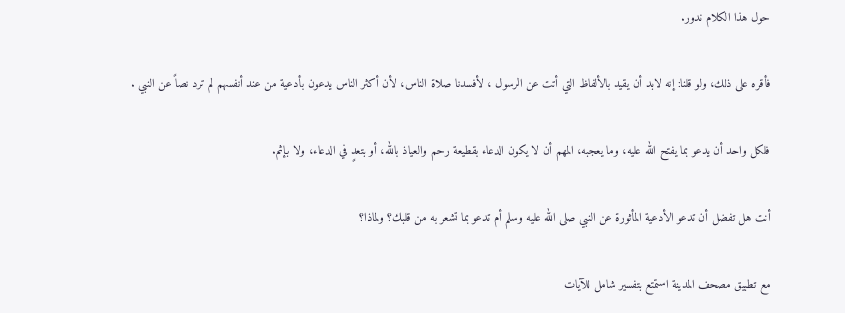حول هذا الكلام ندور.

فأقره على ذلك، ولو قلنا: إنه لابد أن يقيد بالألفاظ التي أتت عن الرسول ، لأفسدنا صلاة الناس، لأن أكثر الناس يدعون بأدعية من عند أنفسهم لم ترد نصاً عن النبي .

فلكل واحد أن يدعو بما يفتح الله عليه، وما يعجبه، المهم أن لا يكون الدعاء بقطيعة رحم والعياذ بالله، أو بتعدٍ في الدعاء، ولا بإثم.

أنت هل تفضل أن تدعو الأدعية المأثورة عن النبي صلى الله عليه وسلم أم تدعو بما تشعر به من قلبك؟ ولماذا؟

مع تطبيق مصحف المدينة استمتع بتفسير شامل للآيات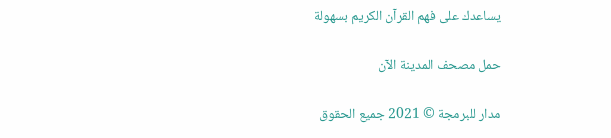يساعدك على فهم القرآن الكريم بسهولة

حمل مصحف المدينة الآن

مدار للبرمجة © 2021 جميع الحقوق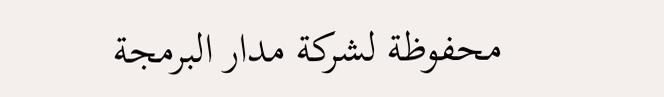محفوظة لشركة مدار البرمجة